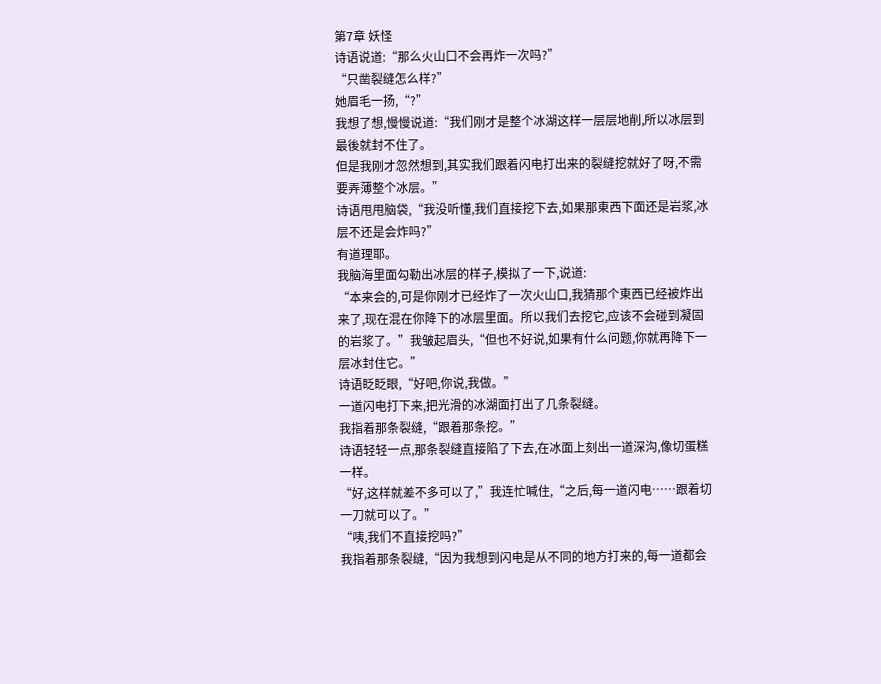第7章 妖怪
诗语说道:“那么火山口不会再炸一次吗?”
“只凿裂缝怎么样?”
她眉毛一扬,“?”
我想了想,慢慢说道:“我们刚才是整个冰湖这样一层层地削,所以冰层到最後就封不住了。
但是我刚才忽然想到,其实我们跟着闪电打出来的裂缝挖就好了呀,不需要弄薄整个冰层。”
诗语甩甩脑袋,“我没听懂,我们直接挖下去,如果那東西下面还是岩浆,冰层不还是会炸吗?”
有道理耶。
我脑海里面勾勒出冰层的样子,模拟了一下,说道:
“本来会的,可是你刚才已经炸了一次火山口,我猜那个東西已经被炸出来了,现在混在你降下的冰层里面。所以我们去挖它,应该不会碰到凝固的岩浆了。”我皱起眉头,“但也不好说,如果有什么问题,你就再降下一层冰封住它。”
诗语眨眨眼,“好吧,你说,我做。”
一道闪电打下来,把光滑的冰湖面打出了几条裂缝。
我指着那条裂缝,“跟着那条挖。”
诗语轻轻一点,那条裂缝直接陷了下去,在冰面上刻出一道深沟,像切蛋糕一样。
“好,这样就差不多可以了,”我连忙喊住,“之后,每一道闪电……跟着切一刀就可以了。”
“咦,我们不直接挖吗?”
我指着那条裂缝,“因为我想到闪电是从不同的地方打来的,每一道都会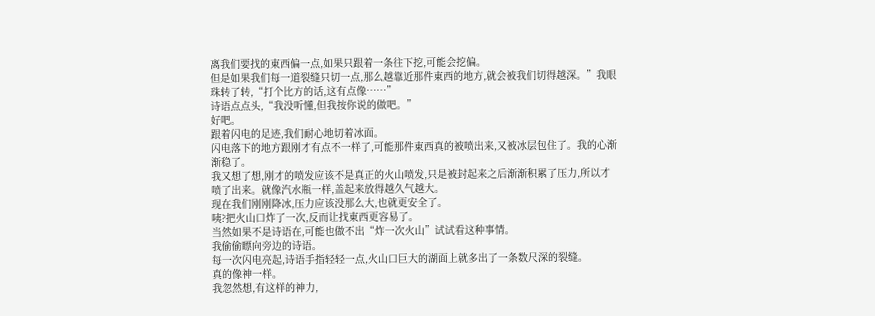离我们要找的東西偏一点,如果只跟着一条往下挖,可能会挖偏。
但是如果我们每一道裂缝只切一点,那么越靠近那件東西的地方,就会被我们切得越深。”我眼珠转了转,“打个比方的话,这有点像……”
诗语点点头,“我没听懂,但我按你说的做吧。”
好吧。
跟着闪电的足迹,我们耐心地切着冰面。
闪电落下的地方跟刚才有点不一样了,可能那件東西真的被喷出来,又被冰层包住了。我的心渐渐稳了。
我又想了想,刚才的喷发应该不是真正的火山喷发,只是被封起来之后渐渐积累了压力,所以才喷了出来。就像汽水瓶一样,盖起来放得越久气越大。
现在我们刚刚降冰,压力应该没那么大,也就更安全了。
咦?把火山口炸了一次,反而让找東西更容易了。
当然如果不是诗语在,可能也做不出“炸一次火山”试试看这种事情。
我偷偷瞟向旁边的诗语。
每一次闪电亮起,诗语手指轻轻一点,火山口巨大的湖面上就多出了一条数尺深的裂缝。
真的像神一样。
我忽然想,有这样的神力,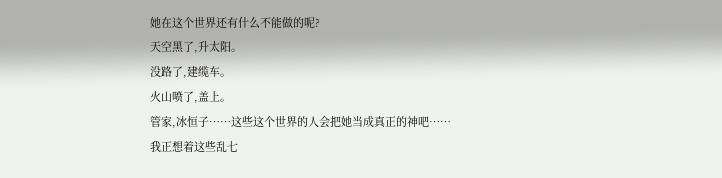她在这个世界还有什么不能做的呢?
天空黑了,升太阳。
没路了,建缆车。
火山喷了,盖上。
管家,冰恒子……这些这个世界的人会把她当成真正的神吧……
我正想着这些乱七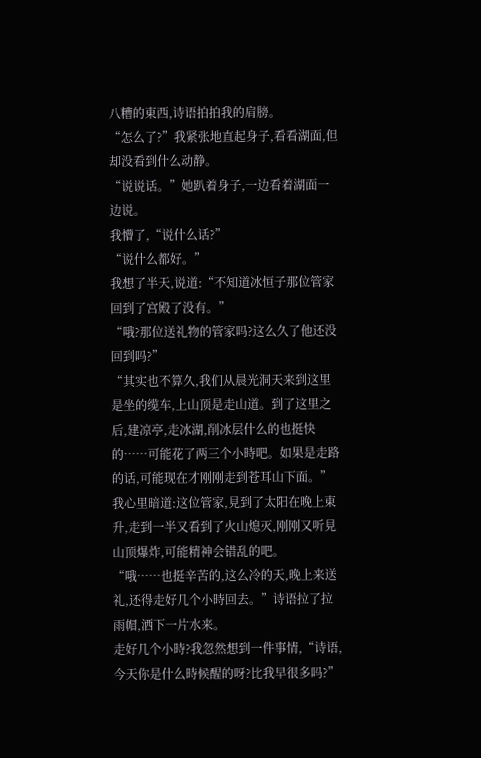八糟的東西,诗语拍拍我的肩膀。
“怎么了?”我紧张地直起身子,看看湖面,但却没看到什么动静。
“说说话。”她趴着身子,一边看着湖面一边说。
我懵了,“说什么话?”
“说什么都好。”
我想了半天,说道:“不知道冰恒子那位管家回到了宫殿了没有。”
“哦?那位送礼物的管家吗?这么久了他还没回到吗?”
“其实也不算久,我们从晨光洞天来到这里是坐的缆车,上山顶是走山道。到了这里之后,建凉亭,走冰湖,削冰层什么的也挺快的……可能花了两三个小時吧。如果是走路的话,可能现在才刚刚走到苍耳山下面。”
我心里暗道:这位管家,見到了太阳在晚上東升,走到一半又看到了火山熄灭,刚刚又听見山顶爆炸,可能精神会错乱的吧。
“哦……也挺辛苦的,这么冷的天,晚上来送礼,还得走好几个小時回去。”诗语拉了拉雨帽,洒下一片水来。
走好几个小時?我忽然想到一件事情,“诗语,今天你是什么時候醒的呀?比我早很多吗?”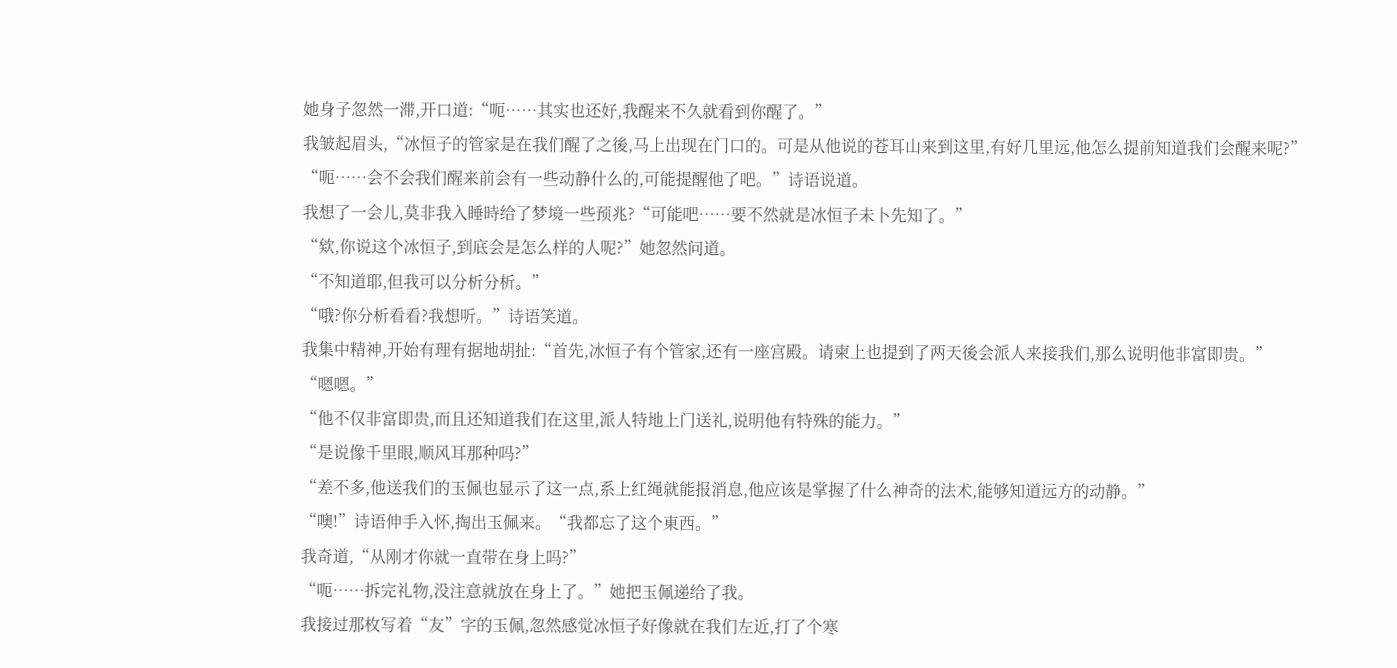她身子忽然一滞,开口道:“呃……其实也还好,我醒来不久就看到你醒了。”
我皱起眉头,“冰恒子的管家是在我们醒了之後,马上出现在门口的。可是从他说的苍耳山来到这里,有好几里远,他怎么提前知道我们会醒来呢?”
“呃……会不会我们醒来前会有一些动静什么的,可能提醒他了吧。”诗语说道。
我想了一会儿,莫非我入睡時给了梦境一些预兆?“可能吧……要不然就是冰恒子未卜先知了。”
“欸,你说这个冰恒子,到底会是怎么样的人呢?”她忽然问道。
“不知道耶,但我可以分析分析。”
“哦?你分析看看?我想听。”诗语笑道。
我集中精神,开始有理有据地胡扯:“首先,冰恒子有个管家,还有一座宫殿。请柬上也提到了两天後会派人来接我们,那么说明他非富即贵。”
“嗯嗯。”
“他不仅非富即贵,而且还知道我们在这里,派人特地上门送礼,说明他有特殊的能力。”
“是说像千里眼,顺风耳那种吗?”
“差不多,他送我们的玉佩也显示了这一点,系上红绳就能报消息,他应该是掌握了什么神奇的法术,能够知道远方的动静。”
“噢!”诗语伸手入怀,掏出玉佩来。“我都忘了这个東西。”
我奇道,“从刚才你就一直带在身上吗?”
“呃……拆完礼物,没注意就放在身上了。”她把玉佩递给了我。
我接过那枚写着“友”字的玉佩,忽然感觉冰恒子好像就在我们左近,打了个寒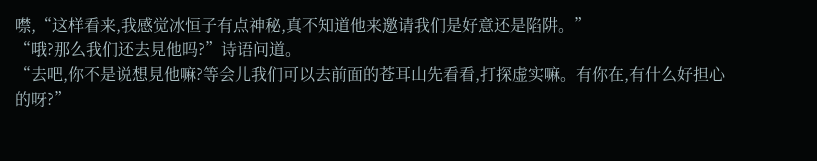噤,“这样看来,我感觉冰恒子有点神秘,真不知道他来邀请我们是好意还是陷阱。”
“哦?那么我们还去見他吗?”诗语问道。
“去吧,你不是说想見他嘛?等会儿我们可以去前面的苍耳山先看看,打探虚实嘛。有你在,有什么好担心的呀?”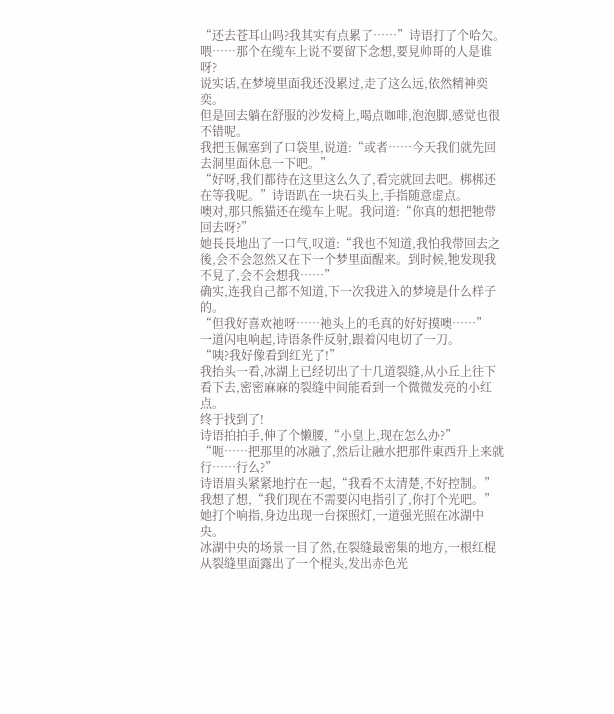“还去苍耳山吗?我其实有点累了……”诗语打了个哈欠。
喂……那个在缆车上说不要留下念想,要見帅哥的人是谁呀?
说实话,在梦境里面我还没累过,走了这么远,依然精神奕奕。
但是回去躺在舒服的沙发椅上,喝点咖啡,泡泡脚,感觉也很不错呢。
我把玉佩塞到了口袋里,说道:“或者……今天我们就先回去洞里面休息一下吧。”
“好呀,我们都待在这里这么久了,看完就回去吧。梆梆还在等我呢。”诗语趴在一块石头上,手指随意虚点。
噢对,那只熊猫还在缆车上呢。我问道:“你真的想把牠带回去呀?”
她長長地出了一口气,叹道:“我也不知道,我怕我带回去之後,会不会忽然又在下一个梦里面醒来。到时候,牠发现我不見了,会不会想我……”
确实,连我自己都不知道,下一次我进入的梦境是什么样子的。
“但我好喜欢祂呀……祂头上的毛真的好好摸噢……”
一道闪电响起,诗语条件反射,跟着闪电切了一刀。
“咦?我好像看到红光了!”
我抬头一看,冰湖上已经切出了十几道裂缝,从小丘上往下看下去,密密麻麻的裂缝中间能看到一个微微发亮的小红点。
终于找到了!
诗语拍拍手,伸了个懒腰,“小皇上,现在怎么办?”
“呃……把那里的冰融了,然后让融水把那件東西升上来就行……行么?”
诗语眉头紧紧地拧在一起,“我看不太清楚,不好控制。”
我想了想,“我们现在不需要闪电指引了,你打个光吧。”
她打个响指,身边出现一台探照灯,一道强光照在冰湖中央。
冰湖中央的场景一目了然,在裂缝最密集的地方,一根红棍从裂缝里面露出了一个棍头,发出赤色光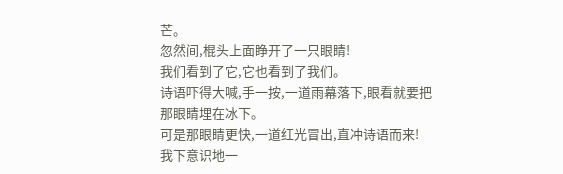芒。
忽然间,棍头上面睁开了一只眼睛!
我们看到了它,它也看到了我们。
诗语吓得大喊,手一按,一道雨幕落下,眼看就要把那眼睛埋在冰下。
可是那眼睛更快,一道红光冒出,直冲诗语而来!
我下意识地一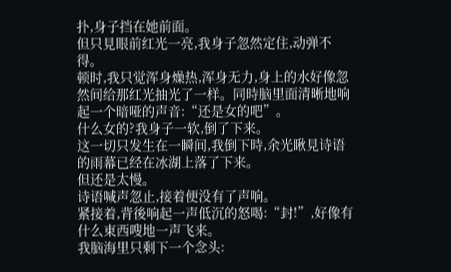扑,身子挡在她前面。
但只見眼前红光一亮,我身子忽然定住,动弹不得。
顿时,我只觉浑身燥热,浑身无力,身上的水好像忽然间给那红光抽光了一样。同時脑里面清晰地响起一个暗哑的声音:“还是女的吧”。
什么女的?我身子一软,倒了下来。
这一切只发生在一瞬间,我倒下時,余光瞅見诗语的雨幕已经在冰湖上落了下来。
但还是太慢。
诗语喊声忽止,接着便没有了声响。
紧接着,背後响起一声低沉的怒喝:“封!”,好像有什么東西嗖地一声飞来。
我脑海里只剩下一个念头: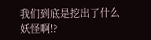我们到底是挖出了什么妖怪啊!?